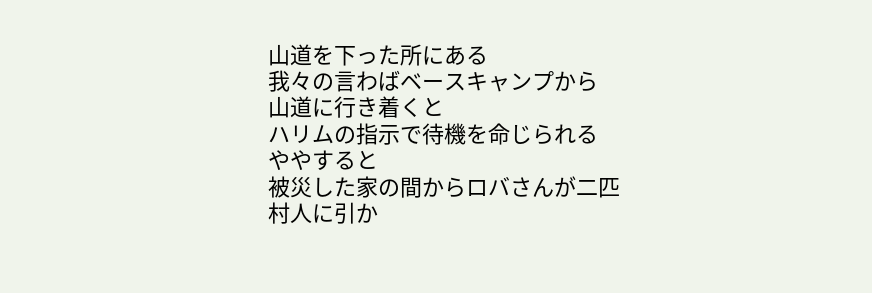山道を下った所にある
我々の言わばベースキャンプから
山道に行き着くと
ハリムの指示で待機を命じられる
ややすると
被災した家の間からロバさんが二匹
村人に引か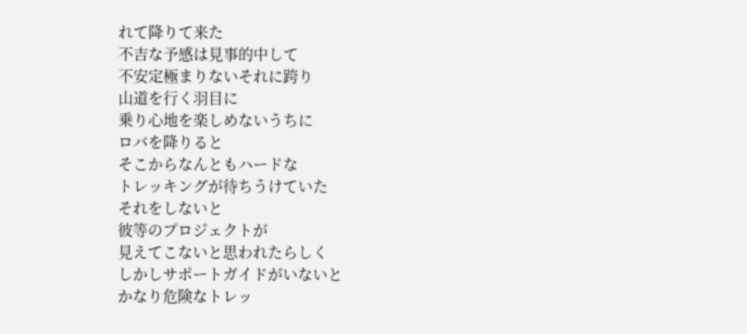れて降りて来た
不吉な予感は見事的中して
不安定極まりないそれに跨り
山道を行く羽目に
乗り心地を楽しめないうちに
ロバを降りると
そこからなんともハードな
トレッキングが待ちうけていた
それをしないと
彼等のプロジェクトが
見えてこないと思われたらしく
しかしサポートガイドがいないと
かなり危険なトレッ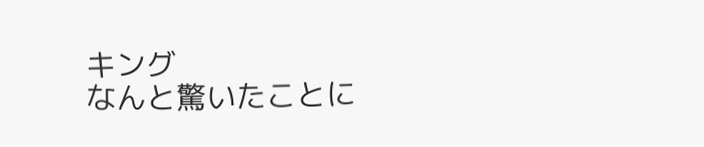キング
なんと驚いたことに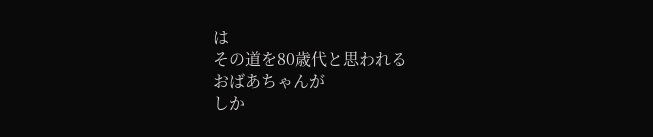は
その道を80歳代と思われる
おばあちゃんが
しか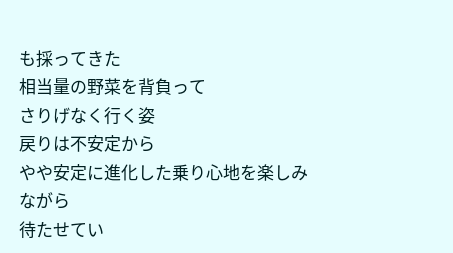も採ってきた
相当量の野菜を背負って
さりげなく行く姿
戻りは不安定から
やや安定に進化した乗り心地を楽しみながら
待たせてい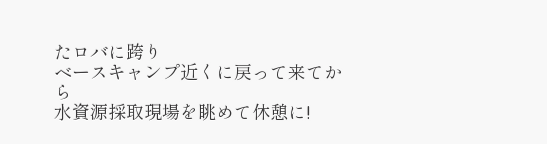たロバに跨り
ベースキャンプ近くに戻って来てから
水資源採取現場を眺めて休憩に!